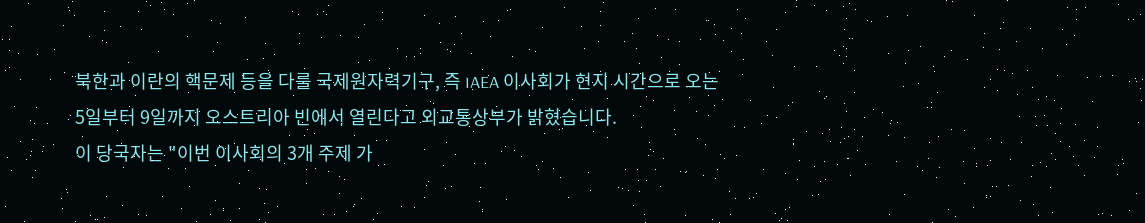북한과 이란의 핵문제 등을 다룰 국제원자력기구, 즉 IAEA 이사회가 현지 시간으로 오는 5일부터 9일까지 오스트리아 빈에서 열린다고 외교통상부가 밝혔습니다.
이 당국자는 "이번 이사회의 3개 주제 가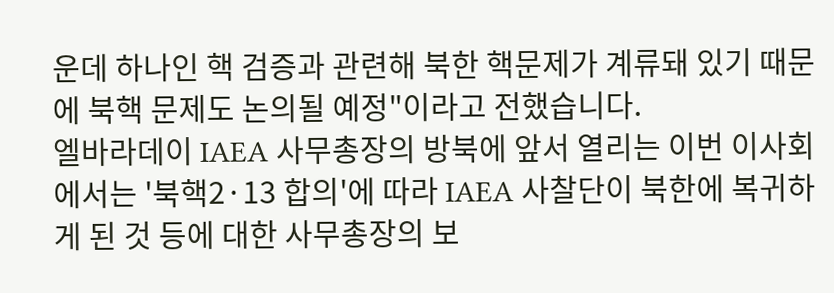운데 하나인 핵 검증과 관련해 북한 핵문제가 계류돼 있기 때문에 북핵 문제도 논의될 예정"이라고 전했습니다.
엘바라데이 IAEA 사무총장의 방북에 앞서 열리는 이번 이사회에서는 '북핵2·13 합의'에 따라 IAEA 사찰단이 북한에 복귀하게 된 것 등에 대한 사무총장의 보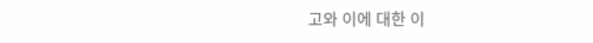고와 이에 대한 이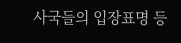사국들의 입장표명 등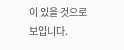이 있을 것으로 보입니다.